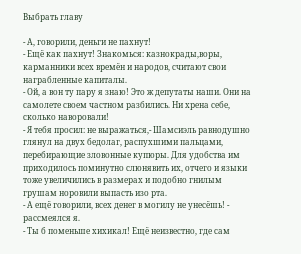Выбрать главу

- А, говорили, деньги не пахнут!
- Ещё как пахнут! Знакомься: казнокрады,воры, карманники всех времён и народов, считают свои награбленные капиталы.
- Ой, а вон ту пару я знаю! Это ж депутаты наши. Они на самолете своем частном разбились. Ни хрена себе, сколько наворовали!
- Я тебя просил: не выражаться,- Шамсиэль равнодушно глянул на двух бедолаг, распухшими пальцами, перебирающие зловонные купюры. Для удобства им приходилось поминутно слюнявить их, отчего и языки тоже увеличились в размерах и подобно гнилым грушам норовили выпасть изо рта.
- А ещё говорили, всех денег в могилу не унесёшь! - рассмеялся я.
- Ты б поменьше хихикал! Ещё неизвестно, где сам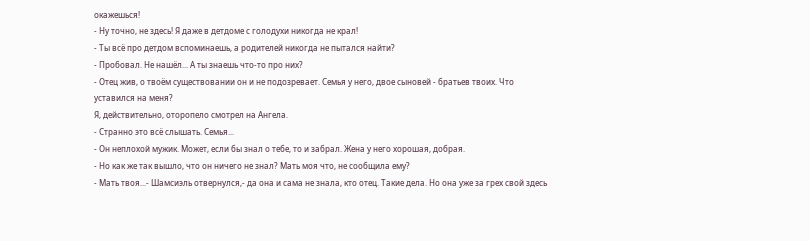окажешься!
- Ну точно, не здесь! Я даже в детдоме с голодухи никогда не крал!
- Ты всё про детдом вспоминаешь, а родителей никогда не пытался найти?
- Пробовал. Не нашёл... А ты знаешь что-то про них?
- Отец жив, о твоём существовании он и не подозревает. Семья у него, двое сыновей - братьев твоих. Что уставился на меня?
Я, действительно, оторопело смотрел на Ангела.
- Странно это всё слышать. Семья...
- Он неплохой мужик. Может, если бы знал о тебе, то и забрал. Жена у него хорошая, добрая.
- Но как же так вышло, что он ничего не знал? Мать моя что, не сообщила ему?
- Мать твоя...- Шамсиэль отвернулся,- да она и сама не знала, кто отец. Такие дела. Но она уже за грех свой здесь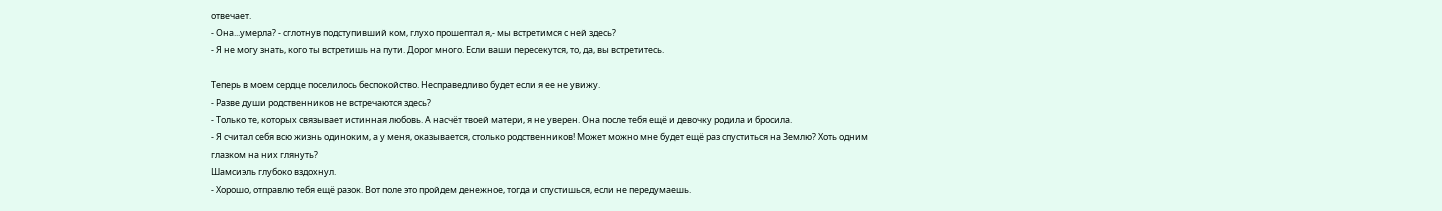отвечает.
- Она...умерла? - сглотнув подступивший ком, глухо прошептал я,- мы встретимся с ней здесь?
- Я не могу знать, кого ты встретишь на пути. Дорог много. Если ваши пересекутся, то, да, вы встретитесь.

Теперь в моем сердце поселилось беспокойство. Несправедливо будет если я ее не увижу.
- Разве души родственников не встречаются здесь?
- Только те, которых связывает истинная любовь. А насчёт твоей матери, я не уверен. Она после тебя ещё и девочку родила и бросила.
- Я считал себя всю жизнь одиноким, а у меня, оказывается, столько родственников! Может можно мне будет ещё раз спуститься на Землю? Хоть одним глазком на них глянуть?
Шамсиэль глубоко вздохнул.
- Хорошо, отправлю тебя ещё разок. Вот поле это пройдем денежное, тогда и спустишься, если не передумаешь.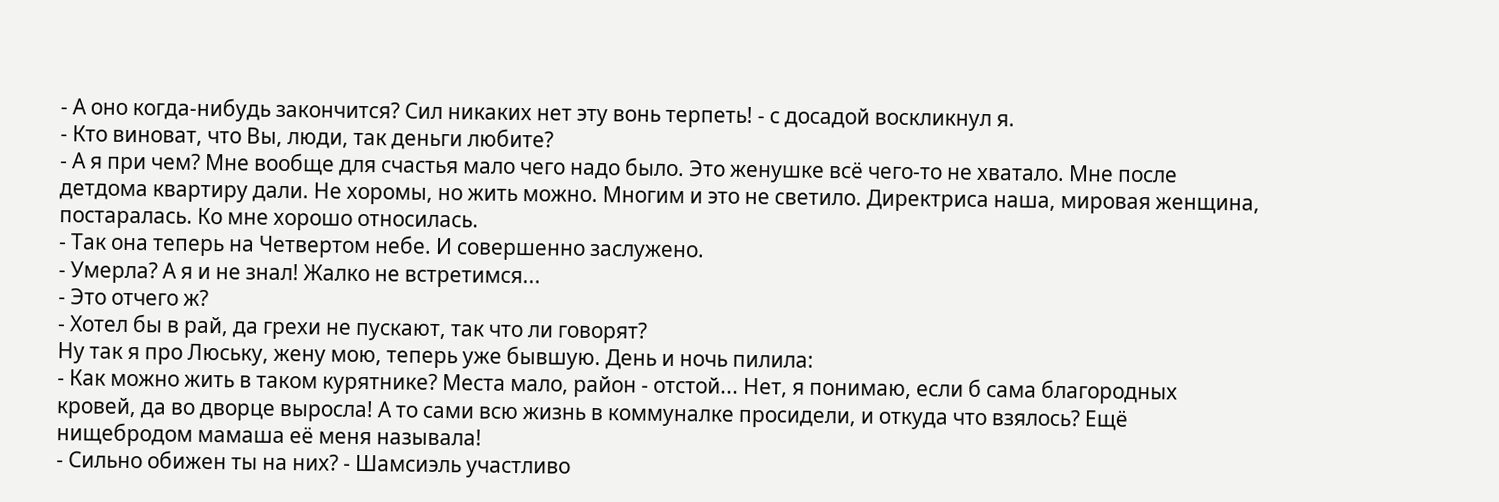- А оно когда-нибудь закончится? Сил никаких нет эту вонь терпеть! - с досадой воскликнул я.
- Кто виноват, что Вы, люди, так деньги любите?
- А я при чем? Мне вообще для счастья мало чего надо было. Это женушке всё чего-то не хватало. Мне после детдома квартиру дали. Не хоромы, но жить можно. Многим и это не светило. Директриса наша, мировая женщина, постаралась. Ко мне хорошо относилась.
- Так она теперь на Четвертом небе. И совершенно заслужено.
- Умерла? А я и не знал! Жалко не встретимся...
- Это отчего ж?
- Хотел бы в рай, да грехи не пускают, так что ли говорят?
Ну так я про Люську, жену мою, теперь уже бывшую. День и ночь пилила:
- Как можно жить в таком курятнике? Места мало, район - отстой... Нет, я понимаю, если б сама благородных кровей, да во дворце выросла! А то сами всю жизнь в коммуналке просидели, и откуда что взялось? Ещё нищебродом мамаша её меня называла!
- Сильно обижен ты на них? - Шамсиэль участливо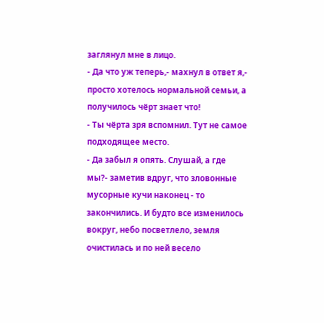заглянул мне в лицо.
- Да что уж теперь,- махнул в ответ я,- просто хотелось нормальной семьи, а получилось чёрт знает что!
- Ты чёрта зря вспомнил. Тут не самое подходящее место.
- Да забыл я опять. Слушай, а где мы?- заметив вдруг, что зловонные мусорные кучи наконец - то закончились. И будто все изменилось вокруг, небо посветлело, земля очистилась и по ней весело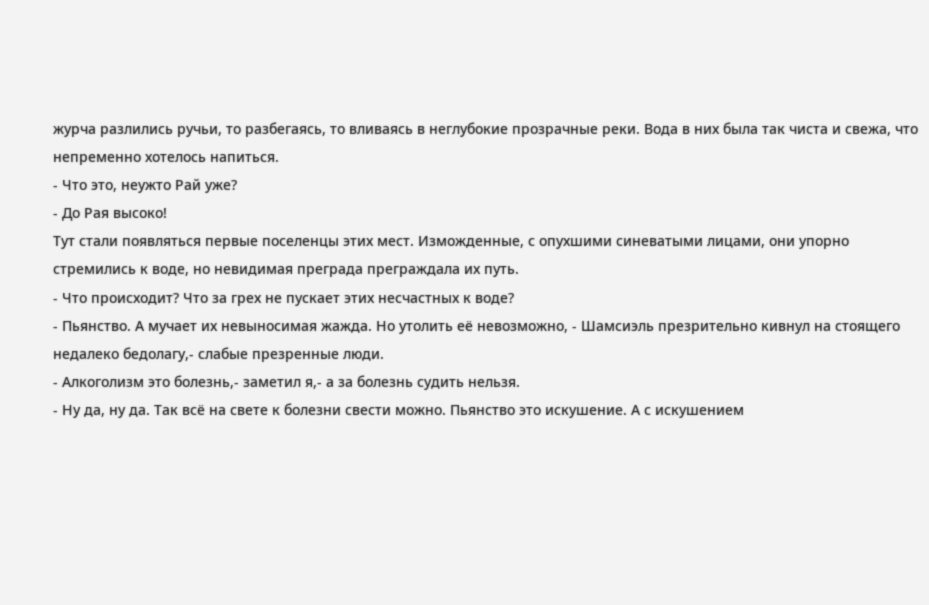журча разлились ручьи, то разбегаясь, то вливаясь в неглубокие прозрачные реки. Вода в них была так чиста и свежа, что непременно хотелось напиться.
- Что это, неужто Рай уже?
- До Рая высоко!
Тут стали появляться первые поселенцы этих мест. Изможденные, с опухшими синеватыми лицами, они упорно стремились к воде, но невидимая преграда преграждала их путь.
- Что происходит? Что за грех не пускает этих несчастных к воде?
- Пьянство. А мучает их невыносимая жажда. Но утолить её невозможно, - Шамсиэль презрительно кивнул на стоящего недалеко бедолагу,- слабые презренные люди.
- Алкоголизм это болезнь,- заметил я,- а за болезнь судить нельзя.
- Ну да, ну да. Так всё на свете к болезни свести можно. Пьянство это искушение. А с искушением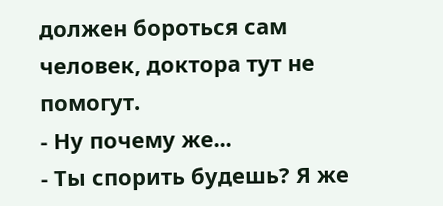должен бороться сам человек, доктора тут не помогут.
- Ну почему же...
- Ты спорить будешь? Я же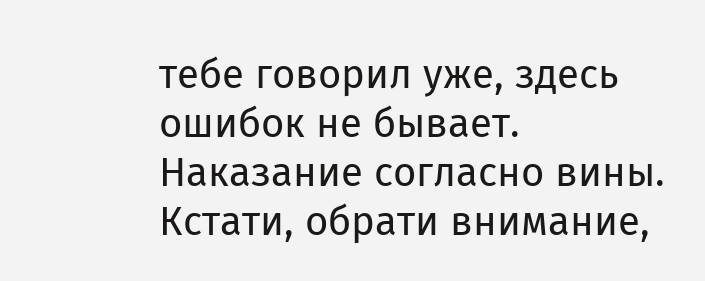тебе говорил уже, здесь ошибок не бывает. Наказание согласно вины. Кстати, обрати внимание,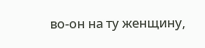во-он на ту женщину,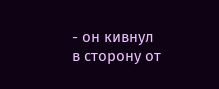- он кивнул в сторону от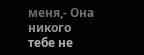меня,- Она никого тебе не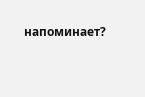напоминает?